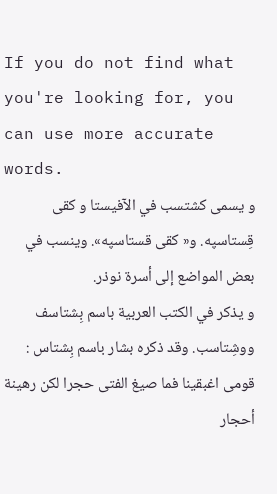If you do not find what you're looking for, you can use more accurate words.
و يسمى كشتسب في الآفيستا و كقى قِستاسپه. و« كقى قستاسپه». وينسب في بعض المواضع إلى أسرة نوذر.
و يذكر في الكتب العربية باسم بِشتاسف ووشِتاسب. وقد ذكره بشار باسم بِشتاس :
قومى اغبقينا فما صيغ الفتى حجرا لكن رهينة أحجار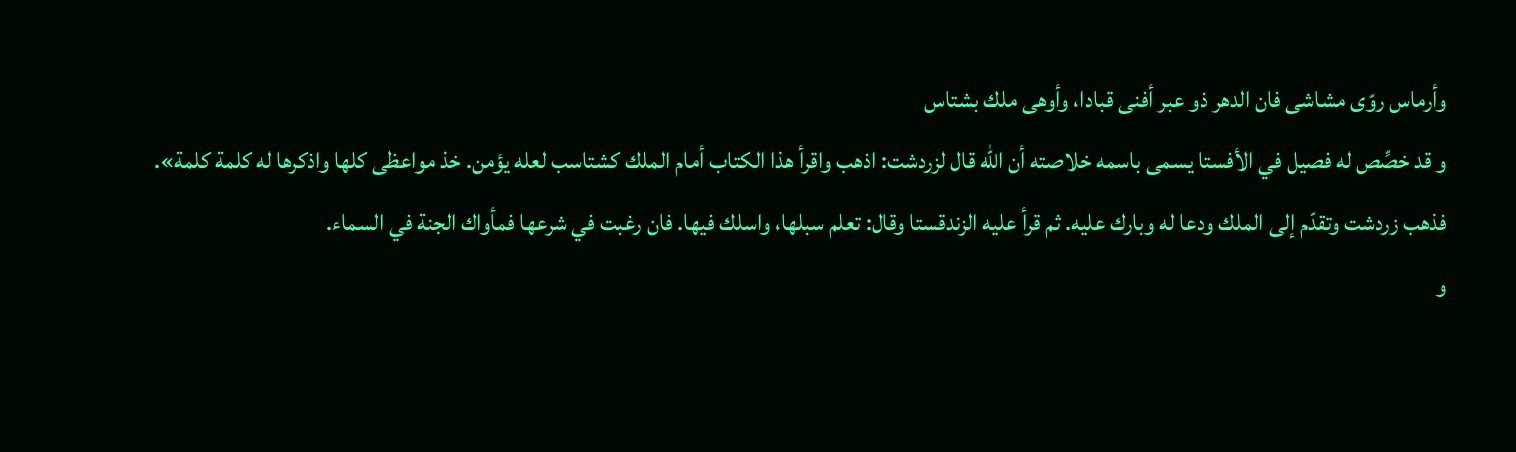وأرماس روّى مشاشى فان الدهر ذو عبر أفنى قبادا، وأوهى ملك بشتاس
و قد خصِّص له فصيل في الأفستا يسمى باسمه خلاصته أن اللّه قال لزردشت: اذهب واقرأ هذا الكتاب أمام الملك كشتاسب لعله يؤمن. خذ مواعظى كلها واذكرها له كلمة كلمة».
فذهب زردشت وتقدّم إلى الملك ودعا له وبارك عليه. ثم قرأ عليه الزندقستا وقال: تعلم سبلها، واسلك فيها. فان رغبت في شرعها فمأواك الجنة في السماء.
و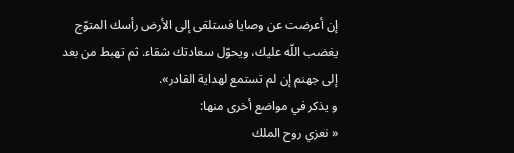إن أعرضت عن وصايا فستلقى إلى الأرض رأسك المتوّج يغضب اللّه عليك، ويحوّل سعادتك شقاء. ثم تهبط من بعد إلى جهنم إن لم تستمع لهداية القادر».
و يذكر في مواضع أخرى منها:
« نعزي روح الملك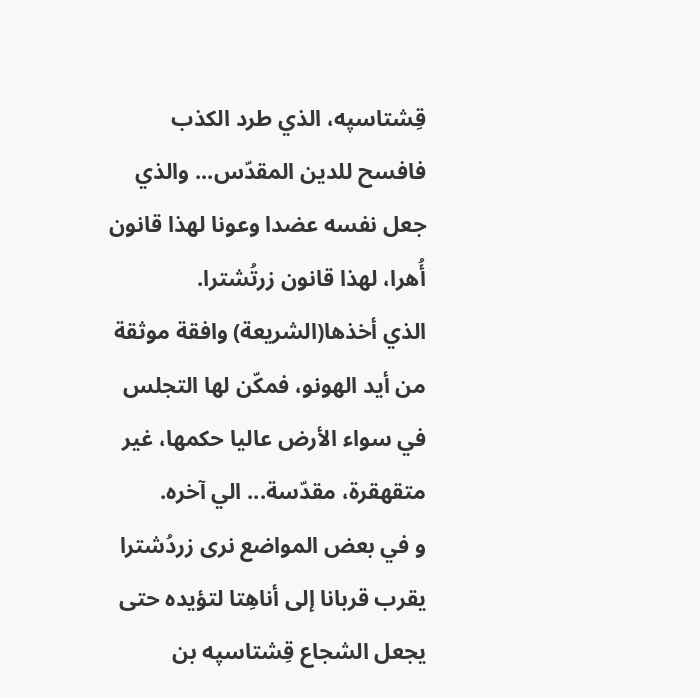قِشتاسپه، الذي طرد الكذب فافسح للدين المقدّس... والذي جعل نفسه عضدا وعونا لهذا قانون أُهرا، لهذا قانون زرتُشترا.
الذي أخذها(الشريعة) وافقة موثقة من أيد الهونو، فمكّن لها التجلس في سواء الأرض عاليا حكمها، غير متقهقرة، مقدّسة... الي آخره.
و في بعض المواضع نرى زردُشترا يقرب قربانا إلى أناهِتا لتؤيده حتى يجعل الشجاع قِشتاسپه بن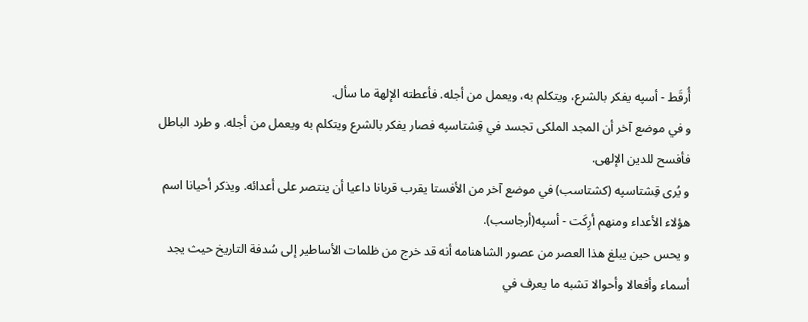أُرقَط - أسپه يفكر بالشرع، ويتكلم به، ويعمل من أجله. فأعطته الإلهة ما سأل.
و في موضع آخر أن المجد الملكى تجسد في قِشتاسپه فصار يفكر بالشرع ويتكلم به ويعمل من أجله. و طرد الباطل فأفسح للدين الإلهى.
و يُرى قِشتاسپه (كشتاسب) في موضع آخر من الأفستا يقرب قربانا داعيا أن ينتصر على أعدائه. ويذكر أحيانا اسم هؤلاء الأعداء ومنهم أرِكَت - أسپه(أرجاسب).
و يحس حين يبلغ هذا العصر من عصور الشاهنامه أنه قد خرج من ظلمات الأساطير إلى سُدفة التاريخ حيث يجد أسماء وأفعالا وأحوالا تشبه ما يعرف في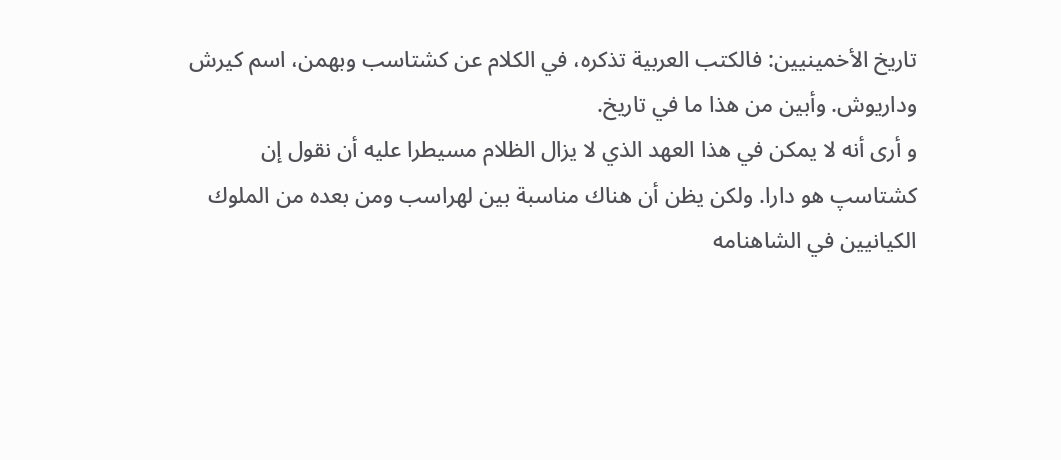تاريخ الأخمينيين: فالكتب العربية تذكره، في الكلام عن كشتاسب وبهمن، اسم كيرش وداريوش. وأبين من هذا ما في تاريخ.
و أرى أنه لا يمكن في هذا العهد الذي لا يزال الظلام مسيطرا عليه أن نقول إن كشتاسپ هو دارا. ولكن يظن أن هناك مناسبة بين لهراسب ومن بعده من الملوك الكيانيين في الشاهنامه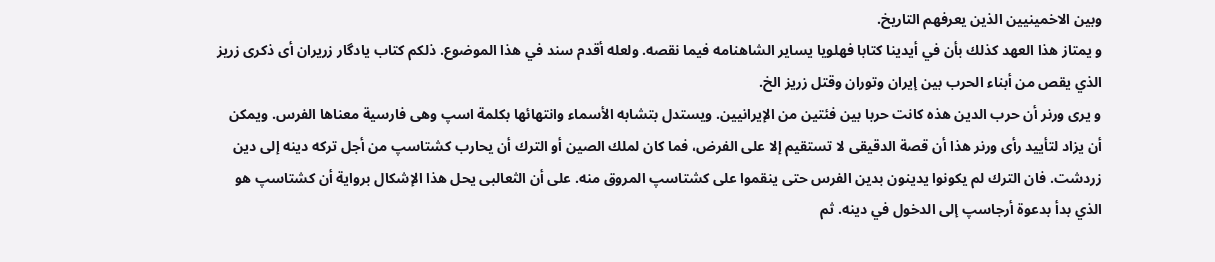وبين الاخمينيين الذين يعرفهم التاريخ.
و يمتاز هذا العهد كذلك بأن في أيدينا كتابا فهلويا يساير الشاهنامه فيما نقصه. ولعله أقدم سند في هذا الموضوع. ذلكم كتاب يادگار زريران أى ذكرى زريز الذي يقص من أبناء الحرب بين إيران وتوران وقتل زريز الخ.
و يرى ورنر أن حرب الدين هذه كانت حربا بين فئتين من الإيرانيين. ويستدل بتشابه الأسماء وانتهائها بكلمة اسپ وهى فارسية معناها الفرس. ويمكن أن يزاد لتأييد رأى ورنر هذا أن قصة الدقيقى لا تستقيم إلا على الفرض، فما كان لملك الصين أو الترك أن يحارب كشتاسپ من أجل تركه دينه إلى دين زردشت. فان الترك لم يكونوا يدينون بدين الفرس حتى ينقموا على كشتاسپ المروق منه. على أن الثعالبى يحل هذا الإشكال برواية أن كشتاسپ هو الذي بدأ بدعوة أرجاسپ إلى الدخول في دينه. ثم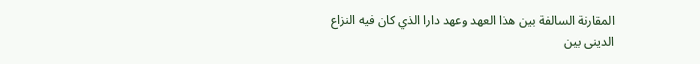المقارنة السالفة بين هذا العهد وعهد دارا الذي كان فيه النزاع الدينى بين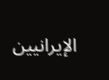الإيرانيين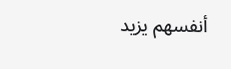أنفسهم يزيد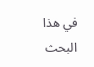في هذا البحث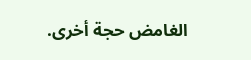الغامض حجة أخرى.